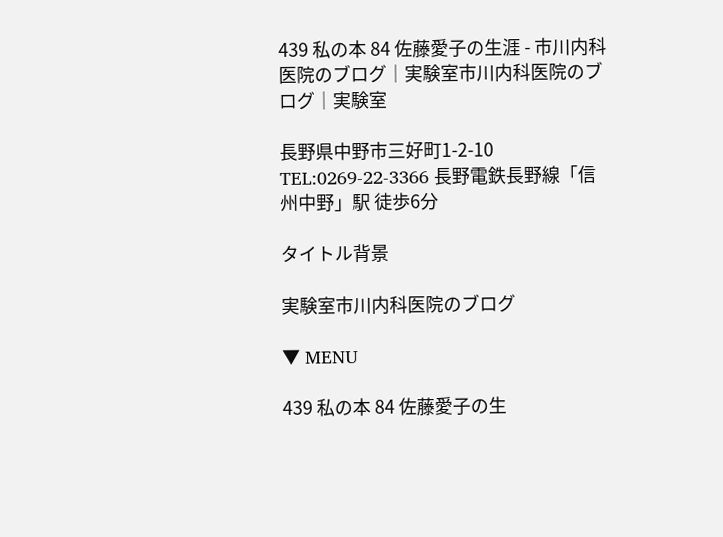439 私の本 84 佐藤愛子の生涯 - 市川内科医院のブログ│実験室市川内科医院のブログ│実験室

長野県中野市三好町1-2-10 TEL:0269-22-3366 長野電鉄長野線「信州中野」駅 徒歩6分

タイトル背景

実験室市川内科医院のブログ

▼ MENU

439 私の本 84 佐藤愛子の生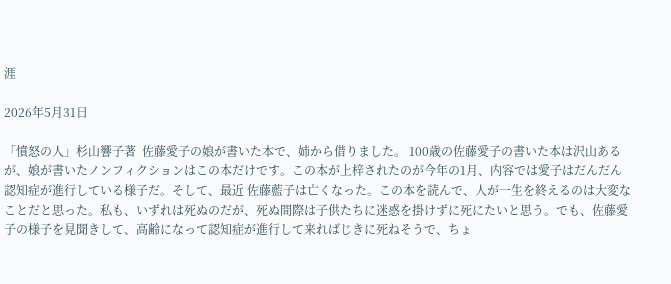涯

2026年5月31日

「憤怒の人」杉山響子著  佐藤愛子の娘が書いた本で、姉から借りました。 100歳の佐藤愛子の書いた本は沢山あるが、娘が書いたノンフィクションはこの本だけです。この本が上梓されたのが今年の1月、内容では愛子はだんだん認知症が進行している様子だ。そして、最近 佐藤藍子は亡くなった。この本を読んで、人が一生を終えるのは大変なことだと思った。私も、いずれは死ぬのだが、死ぬ間際は子供たちに迷惑を掛けずに死にたいと思う。でも、佐藤愛子の様子を見聞きして、高齢になって認知症が進行して来ればじきに死ねそうで、ちょ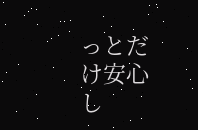っとだけ安心し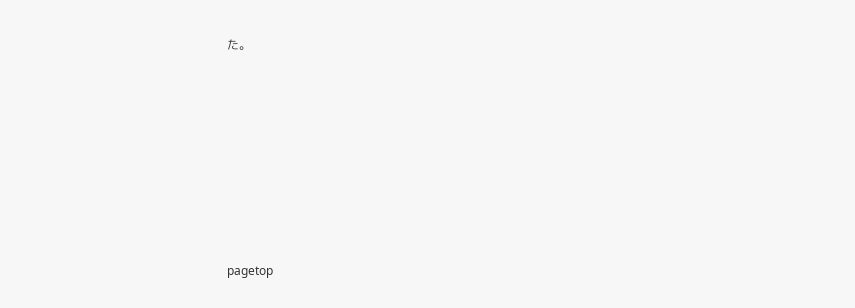た。













pagetop